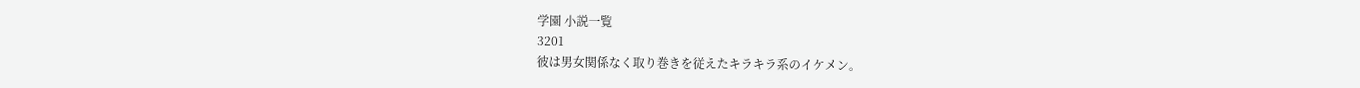学園 小説一覧
3201
彼は男女関係なく取り巻きを従えたキラキラ系のイケメン。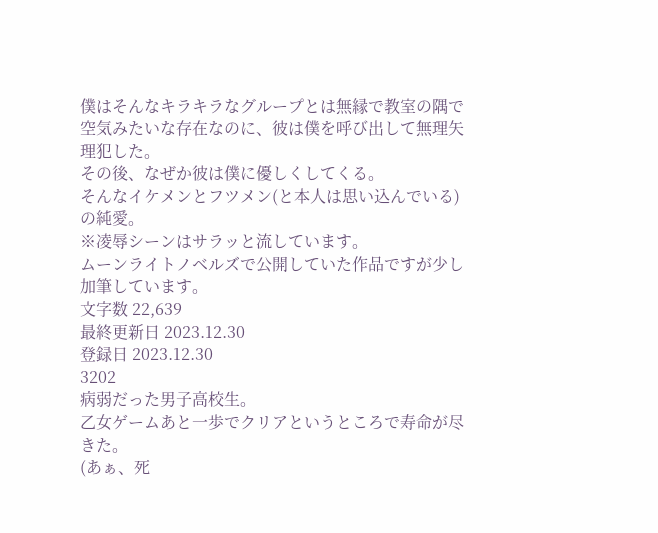僕はそんなキラキラなグループとは無縁で教室の隅で空気みたいな存在なのに、彼は僕を呼び出して無理矢理犯した。
その後、なぜか彼は僕に優しくしてくる。
そんなイケメンとフツメン(と本人は思い込んでいる)の純愛。
※凌辱シーンはサラッと流しています。
ムーンライトノベルズで公開していた作品ですが少し加筆しています。
文字数 22,639
最終更新日 2023.12.30
登録日 2023.12.30
3202
病弱だった男子高校生。
乙女ゲームあと一歩でクリアというところで寿命が尽きた。
(あぁ、死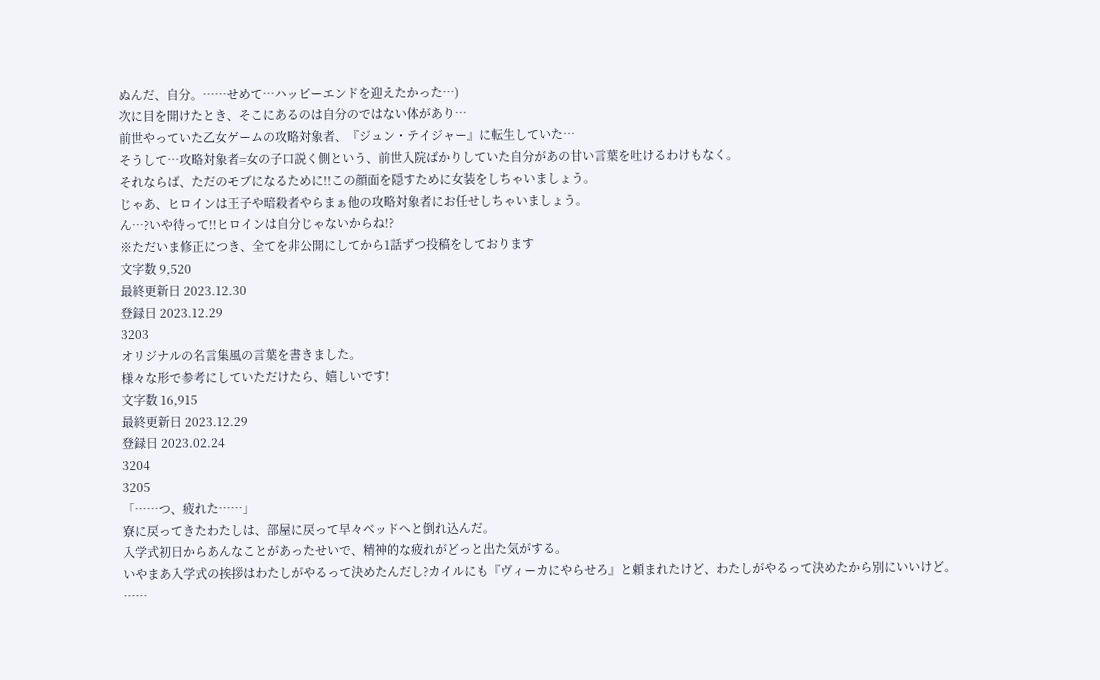ぬんだ、自分。……せめて…ハッピーエンドを迎えたかった…)
次に目を開けたとき、そこにあるのは自分のではない体があり…
前世やっていた乙女ゲームの攻略対象者、『ジュン・テイジャー』に転生していた…
そうして…攻略対象者=女の子口説く側という、前世入院ばかりしていた自分があの甘い言葉を吐けるわけもなく。
それならば、ただのモブになるために!!この顔面を隠すために女装をしちゃいましょう。
じゃあ、ヒロインは王子や暗殺者やらまぁ他の攻略対象者にお任せしちゃいましょう。
ん…?いや待って!!ヒロインは自分じゃないからね!?
※ただいま修正につき、全てを非公開にしてから1話ずつ投稿をしております
文字数 9,520
最終更新日 2023.12.30
登録日 2023.12.29
3203
オリジナルの名言集風の言葉を書きました。
様々な形で参考にしていただけたら、嬉しいです!
文字数 16,915
最終更新日 2023.12.29
登録日 2023.02.24
3204
3205
「……つ、疲れた……」
寮に戻ってきたわたしは、部屋に戻って早々ベッドへと倒れ込んだ。
入学式初日からあんなことがあったせいで、精神的な疲れがどっと出た気がする。
いやまあ入学式の挨拶はわたしがやるって決めたんだし?カイルにも『ヴィーカにやらせろ』と頼まれたけど、わたしがやるって決めたから別にいいけど。
……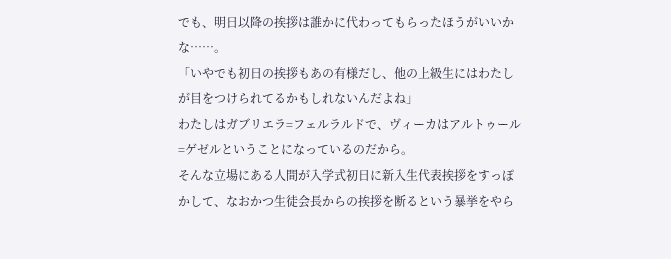でも、明日以降の挨拶は誰かに代わってもらったほうがいいかな……。
「いやでも初日の挨拶もあの有様だし、他の上級生にはわたしが目をつけられてるかもしれないんだよね」
わたしはガブリエラ=フェルラルドで、ヴィーカはアルトゥール=ゲゼルということになっているのだから。
そんな立場にある人間が入学式初日に新入生代表挨拶をすっぽかして、なおかつ生徒会長からの挨拶を断るという暴挙をやら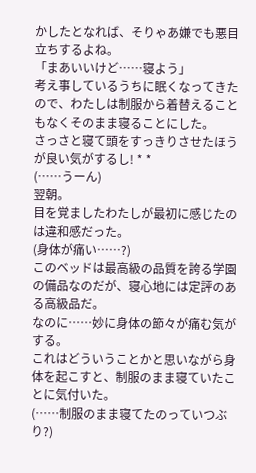かしたとなれば、そりゃあ嫌でも悪目立ちするよね。
「まあいいけど……寝よう」
考え事しているうちに眠くなってきたので、わたしは制服から着替えることもなくそのまま寝ることにした。
さっさと寝て頭をすっきりさせたほうが良い気がするし! * *
(……うーん)
翌朝。
目を覚ましたわたしが最初に感じたのは違和感だった。
(身体が痛い……?)
このベッドは最高級の品質を誇る学園の備品なのだが、寝心地には定評のある高級品だ。
なのに……妙に身体の節々が痛む気がする。
これはどういうことかと思いながら身体を起こすと、制服のまま寝ていたことに気付いた。
(……制服のまま寝てたのっていつぶり?)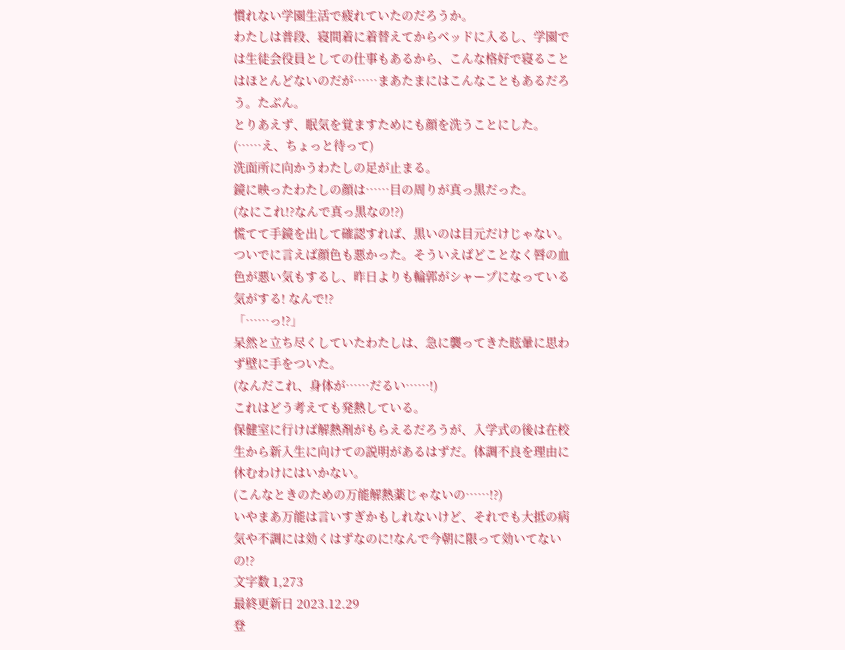慣れない学園生活で疲れていたのだろうか。
わたしは普段、寝間着に着替えてからベッドに入るし、学園では生徒会役員としての仕事もあるから、こんな格好で寝ることはほとんどないのだが……まあたまにはこんなこともあるだろう。たぶん。
とりあえず、眠気を覚ますためにも顔を洗うことにした。
(……え、ちょっと待って)
洗面所に向かうわたしの足が止まる。
鏡に映ったわたしの顔は……目の周りが真っ黒だった。
(なにこれ!?なんで真っ黒なの!?)
慌てて手鏡を出して確認すれば、黒いのは目元だけじゃない。ついでに言えば顔色も悪かった。そういえばどことなく唇の血色が悪い気もするし、昨日よりも輪郭がシャープになっている気がする! なんで!?
「……っ!?」
呆然と立ち尽くしていたわたしは、急に襲ってきた眩暈に思わず壁に手をついた。
(なんだこれ、身体が……だるい……!)
これはどう考えても発熱している。
保健室に行けば解熱剤がもらえるだろうが、入学式の後は在校生から新入生に向けての説明があるはずだ。体調不良を理由に休むわけにはいかない。
(こんなときのための万能解熱薬じゃないの……!?)
いやまあ万能は言いすぎかもしれないけど、それでも大抵の病気や不調には効くはずなのに!なんで今朝に限って効いてないの!?
文字数 1,273
最終更新日 2023.12.29
登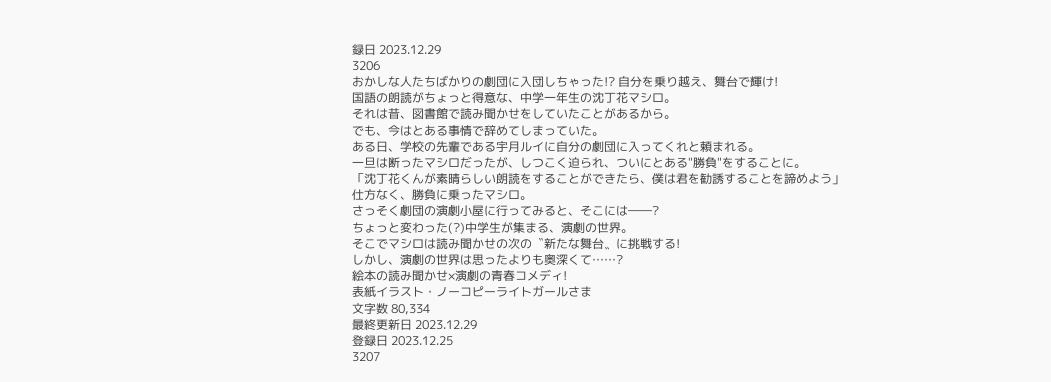録日 2023.12.29
3206
おかしな人たちばかりの劇団に入団しちゃった!? 自分を乗り越え、舞台で輝け!
国語の朗読がちょっと得意な、中学一年生の沈丁花マシロ。
それは昔、図書館で読み聞かせをしていたことがあるから。
でも、今はとある事情で辞めてしまっていた。
ある日、学校の先輩である宇月ルイに自分の劇団に入ってくれと頼まれる。
一旦は断ったマシロだったが、しつこく迫られ、ついにとある"勝負"をすることに。
「沈丁花くんが素晴らしい朗読をすることができたら、僕は君を勧誘することを諦めよう」
仕方なく、勝負に乗ったマシロ。
さっそく劇団の演劇小屋に行ってみると、そこには――?
ちょっと変わった(?)中学生が集まる、演劇の世界。
そこでマシロは読み聞かせの次の〝新たな舞台〟に挑戦する!
しかし、演劇の世界は思ったよりも奥深くて……?
絵本の読み聞かせ×演劇の青春コメディ!
表紙イラスト・ノーコピーライトガールさま
文字数 80,334
最終更新日 2023.12.29
登録日 2023.12.25
3207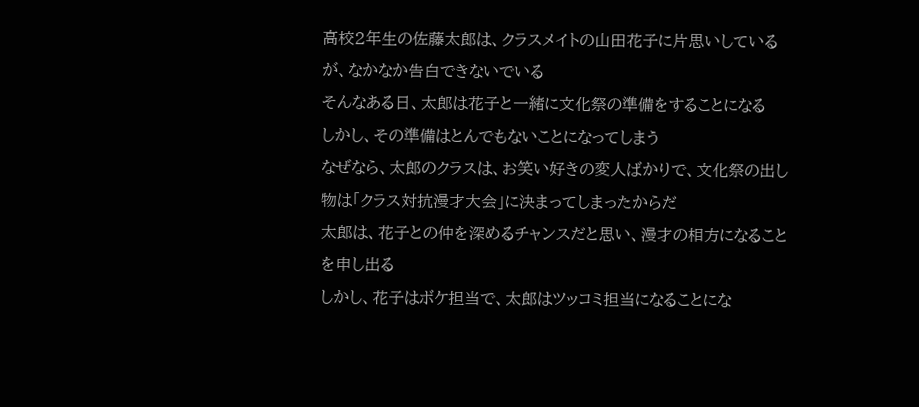高校2年生の佐藤太郎は、クラスメイトの山田花子に片思いしているが、なかなか告白できないでいる
そんなある日、太郎は花子と一緒に文化祭の準備をすることになる
しかし、その準備はとんでもないことになってしまう
なぜなら、太郎のクラスは、お笑い好きの変人ばかりで、文化祭の出し物は「クラス対抗漫才大会」に決まってしまったからだ
太郎は、花子との仲を深めるチャンスだと思い、漫才の相方になることを申し出る
しかし、花子はボケ担当で、太郎はツッコミ担当になることにな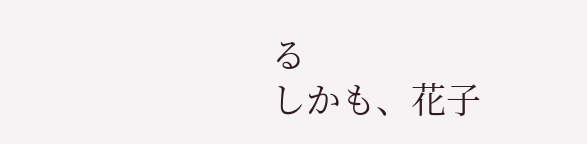る
しかも、花子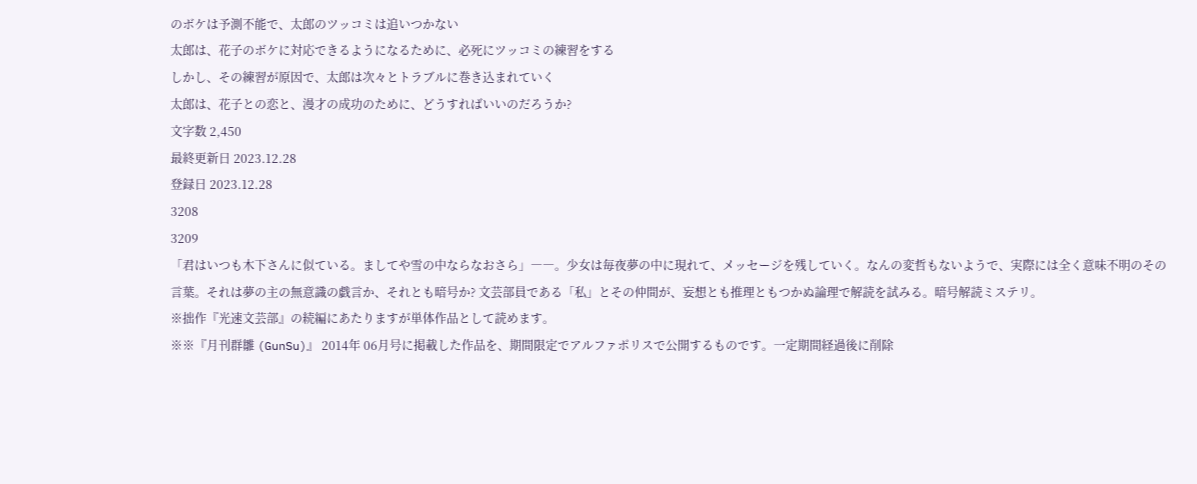のボケは予測不能で、太郎のツッコミは追いつかない
太郎は、花子のボケに対応できるようになるために、必死にツッコミの練習をする
しかし、その練習が原因で、太郎は次々とトラブルに巻き込まれていく
太郎は、花子との恋と、漫才の成功のために、どうすればいいのだろうか?
文字数 2,450
最終更新日 2023.12.28
登録日 2023.12.28
3208
3209
「君はいつも木下さんに似ている。ましてや雪の中ならなおさら」――。少女は毎夜夢の中に現れて、メッセージを残していく。なんの変哲もないようで、実際には全く意味不明のその言葉。それは夢の主の無意識の戯言か、それとも暗号か? 文芸部員である「私」とその仲間が、妄想とも推理ともつかぬ論理で解読を試みる。暗号解読ミステリ。
※拙作『光速文芸部』の続編にあたりますが単体作品として読めます。
※※『月刊群雛 (GunSu)』 2014年 06月号に掲載した作品を、期間限定でアルファポリスで公開するものです。一定期間経過後に削除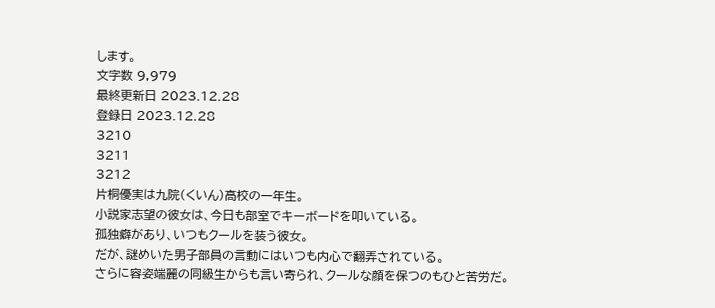します。
文字数 9,979
最終更新日 2023.12.28
登録日 2023.12.28
3210
3211
3212
片桐優実は九院(くいん)高校の一年生。
小説家志望の彼女は、今日も部室でキーボードを叩いている。
孤独癖があり、いつもクールを装う彼女。
だが、謎めいた男子部員の言動にはいつも内心で翻弄されている。
さらに容姿端麗の同級生からも言い寄られ、クールな顔を保つのもひと苦労だ。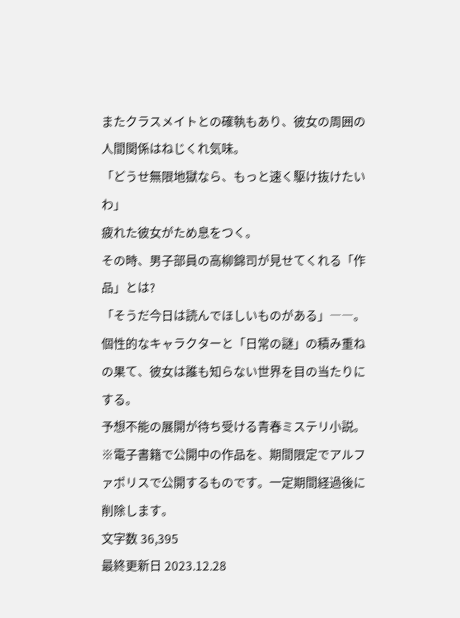またクラスメイトとの確執もあり、彼女の周囲の人間関係はねじくれ気味。
「どうせ無限地獄なら、もっと速く駆け抜けたいわ」
疲れた彼女がため息をつく。
その時、男子部員の高柳錦司が見せてくれる「作品」とは?
「そうだ今日は読んでほしいものがある」――。
個性的なキャラクターと「日常の謎」の積み重ねの果て、彼女は誰も知らない世界を目の当たりにする。
予想不能の展開が待ち受ける青春ミステリ小説。
※電子書籍で公開中の作品を、期間限定でアルファポリスで公開するものです。一定期間経過後に削除します。
文字数 36,395
最終更新日 2023.12.28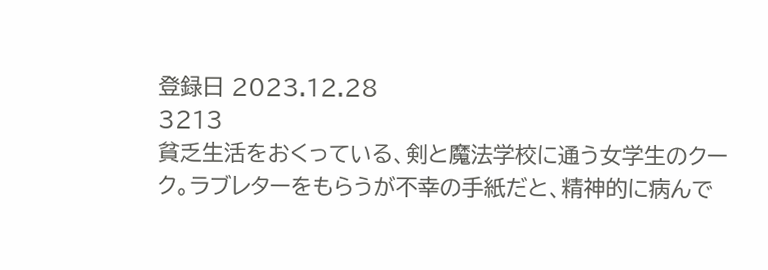登録日 2023.12.28
3213
貧乏生活をおくっている、剣と魔法学校に通う女学生のクーク。ラブレターをもらうが不幸の手紙だと、精神的に病んで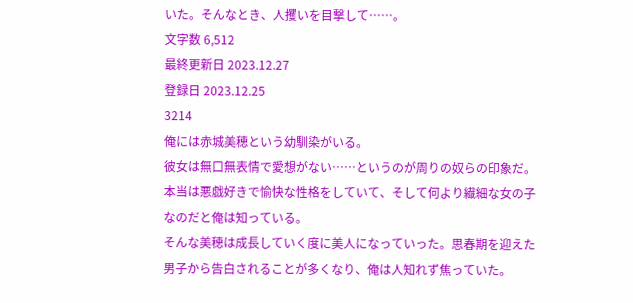いた。そんなとき、人攫いを目撃して……。
文字数 6,512
最終更新日 2023.12.27
登録日 2023.12.25
3214
俺には赤城美穂という幼馴染がいる。
彼女は無口無表情で愛想がない……というのが周りの奴らの印象だ。本当は悪戯好きで愉快な性格をしていて、そして何より繊細な女の子なのだと俺は知っている。
そんな美穂は成長していく度に美人になっていった。思春期を迎えた男子から告白されることが多くなり、俺は人知れず焦っていた。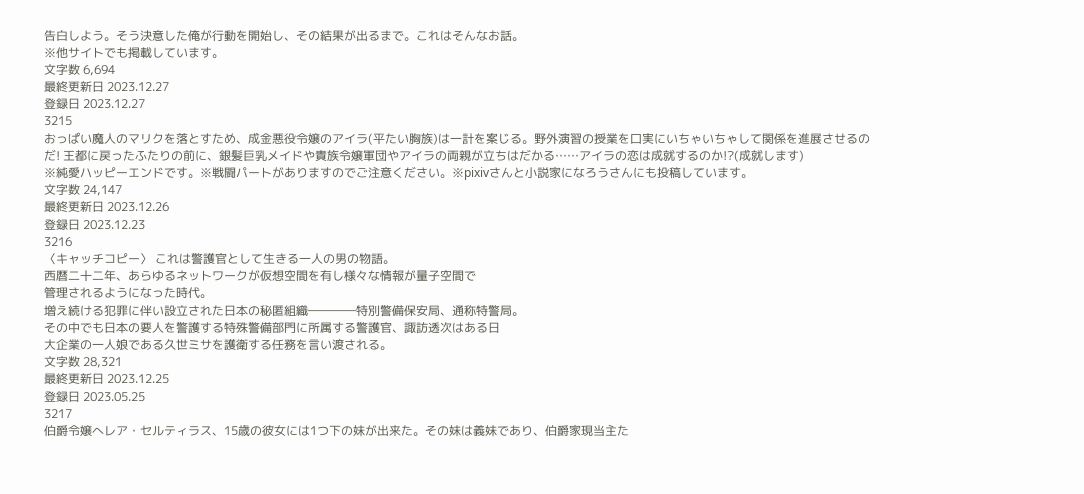告白しよう。そう決意した俺が行動を開始し、その結果が出るまで。これはそんなお話。
※他サイトでも掲載しています。
文字数 6,694
最終更新日 2023.12.27
登録日 2023.12.27
3215
おっぱい魔人のマリクを落とすため、成金悪役令嬢のアイラ(平たい胸族)は一計を案じる。野外演習の授業を口実にいちゃいちゃして関係を進展させるのだ! 王都に戻ったふたりの前に、銀髪巨乳メイドや貴族令嬢軍団やアイラの両親が立ちはだかる……アイラの恋は成就するのか!?(成就します)
※純愛ハッピーエンドです。※戦闘パートがありますのでご注意ください。※pixivさんと小説家になろうさんにも投稿しています。
文字数 24,147
最終更新日 2023.12.26
登録日 2023.12.23
3216
〈キャッチコピー〉 これは警護官として生きる一人の男の物語。
西暦二十二年、あらゆるネットワークが仮想空間を有し様々な情報が量子空間で
管理されるようになった時代。
増え続ける犯罪に伴い設立された日本の秘匿組織――――特別警備保安局、通称特警局。
その中でも日本の要人を警護する特殊警備部門に所属する警護官、諏訪透次はある日
大企業の一人娘である久世ミサを護衛する任務を言い渡される。
文字数 28,321
最終更新日 2023.12.25
登録日 2023.05.25
3217
伯爵令嬢へレア・セルティラス、15歳の彼女には1つ下の妹が出来た。その妹は義妹であり、伯爵家現当主た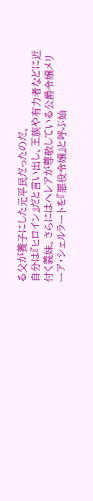る父が養子にした元平民だったのだ。
自分は『ヒロイン』だと言い出し、王族や有力者などに近付く義妹。さらにはへレアが尊敬している公爵令嬢メリーア・シェルラートを『悪役令嬢』と呼ぶ始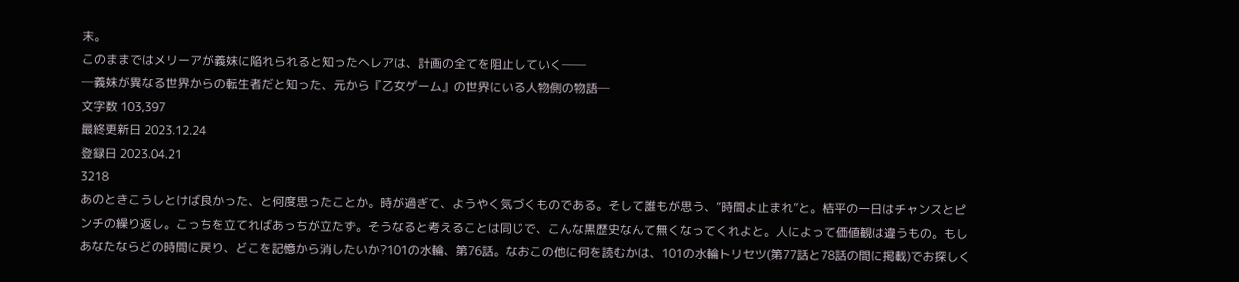末。
このままではメリーアが義妹に陥れられると知ったへレアは、計画の全てを阻止していく──
─義妹が異なる世界からの転生者だと知った、元から『乙女ゲーム』の世界にいる人物側の物語─
文字数 103,397
最終更新日 2023.12.24
登録日 2023.04.21
3218
あのときこうしとけば良かった、と何度思ったことか。時が過ぎて、ようやく気づくものである。そして誰もが思う、“時間よ止まれ”と。桔平の一日はチャンスとピンチの繰り返し。こっちを立てればあっちが立たず。そうなると考えることは同じで、こんな黒歴史なんて無くなってくれよと。人によって価値観は違うもの。もしあなたならどの時間に戻り、どこを記憶から消したいか?101の水輪、第76話。なおこの他に何を読むかは、101の水輪トリセツ(第77話と78話の間に掲載)でお探しく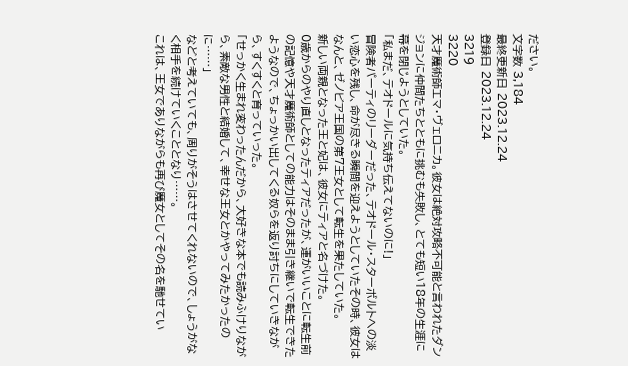ださい。
文字数 3,184
最終更新日 2023.12.24
登録日 2023.12.24
3219
3220
天才魔術師エマ・ヴェロニカ。彼女は絶対攻略不可能と言われたダンジョンに仲間たちとともに挑むも失敗し、とても短い18年の生涯に幕を閉じようとしていた。
「私まだ、テオドールに気持ち伝えてないのに!」
冒険者パーティのリーダーだった、テオドール・スターボルトへの淡い恋心を残し、命が尽きる瞬間を迎えようとしていたその時、彼女はなんと、ゼノビア王国の第7王女として転生を果たしていた。
新しい両親となった王と妃は、彼女にティアと名づけた。
0歳からのやり直しとなったティアだったが、運がいいことに転生前の記憶や天才魔術師としての能力はそのまま引き継いで転生できたようなので、ちょっかい出してくる奴らを返り討ちにしていきながら、すくすくと育っていった。
「せっかく生まれ変わったんだから、大好きな本でも読みふけりながら、素敵な男性と結婚して、幸せな王女とかやってみたかったのに……」
などと考えていても、周りがそうはさせてくれないので、しょうがなく相手を続けていくこととなり……。
これは、王女でありながらも再び魔女としてその名を馳せてい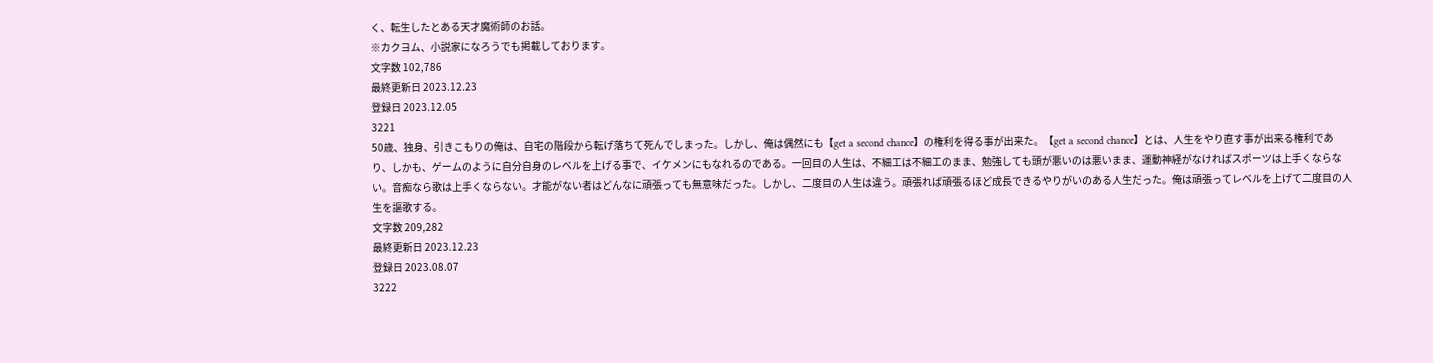く、転生したとある天才魔術師のお話。
※カクヨム、小説家になろうでも掲載しております。
文字数 102,786
最終更新日 2023.12.23
登録日 2023.12.05
3221
50歳、独身、引きこもりの俺は、自宅の階段から転げ落ちて死んでしまった。しかし、俺は偶然にも【get a second chance】の権利を得る事が出来た。【get a second chance】とは、人生をやり直す事が出来る権利であり、しかも、ゲームのように自分自身のレベルを上げる事で、イケメンにもなれるのである。一回目の人生は、不細工は不細工のまま、勉強しても頭が悪いのは悪いまま、運動神経がなければスポーツは上手くならない。音痴なら歌は上手くならない。才能がない者はどんなに頑張っても無意味だった。しかし、二度目の人生は違う。頑張れば頑張るほど成長できるやりがいのある人生だった。俺は頑張ってレベルを上げて二度目の人生を謳歌する。
文字数 209,282
最終更新日 2023.12.23
登録日 2023.08.07
3222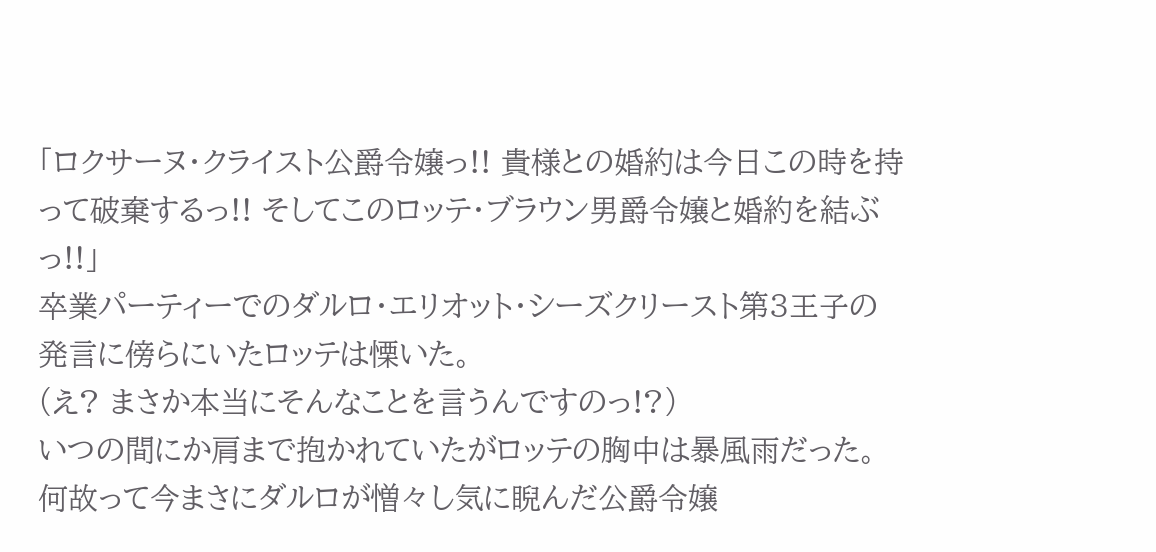「ロクサーヌ・クライスト公爵令嬢っ!! 貴様との婚約は今日この時を持って破棄するっ!! そしてこのロッテ・ブラウン男爵令嬢と婚約を結ぶっ!!」
卒業パーティーでのダルロ・エリオット・シーズクリースト第3王子の発言に傍らにいたロッテは慄いた。
(え? まさか本当にそんなことを言うんですのっ!?)
いつの間にか肩まで抱かれていたがロッテの胸中は暴風雨だった。
何故って今まさにダルロが憎々し気に睨んだ公爵令嬢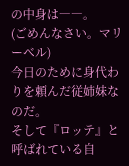の中身は――。
(ごめんなさい。マリーベル)
今日のために身代わりを頼んだ従姉妹なのだ。
そして『ロッテ』と呼ばれている自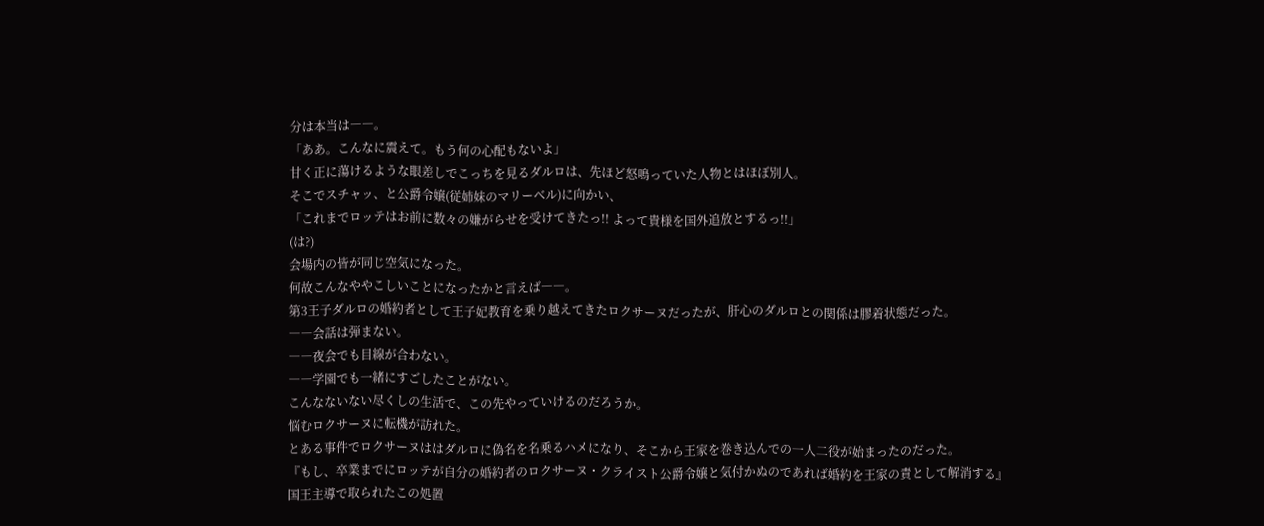分は本当は――。
「ああ。こんなに震えて。もう何の心配もないよ」
甘く正に蕩けるような眼差しでこっちを見るダルロは、先ほど怒鳴っていた人物とはほぼ別人。
そこでスチャッ、と公爵令嬢(従姉妹のマリーベル)に向かい、
「これまでロッテはお前に数々の嫌がらせを受けてきたっ!! よって貴様を国外追放とするっ!!」
(は?)
会場内の皆が同じ空気になった。
何故こんなややこしいことになったかと言えば――。
第3王子ダルロの婚約者として王子妃教育を乗り越えてきたロクサーヌだったが、肝心のダルロとの関係は膠着状態だった。
――会話は弾まない。
――夜会でも目線が合わない。
――学園でも一緒にすごしたことがない。
こんなないない尽くしの生活で、この先やっていけるのだろうか。
悩むロクサーヌに転機が訪れた。
とある事件でロクサーヌははダルロに偽名を名乗るハメになり、そこから王家を巻き込んでの一人二役が始まったのだった。
『もし、卒業までにロッテが自分の婚約者のロクサーヌ・クライスト公爵令嬢と気付かぬのであれば婚約を王家の責として解消する』
国王主導で取られたこの処置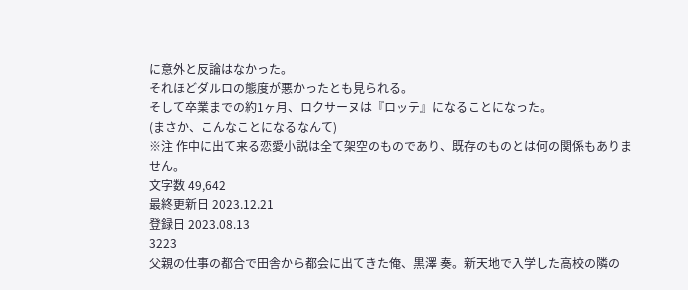に意外と反論はなかった。
それほどダルロの態度が悪かったとも見られる。
そして卒業までの約1ヶ月、ロクサーヌは『ロッテ』になることになった。
(まさか、こんなことになるなんて)
※注 作中に出て来る恋愛小説は全て架空のものであり、既存のものとは何の関係もありません。
文字数 49,642
最終更新日 2023.12.21
登録日 2023.08.13
3223
父親の仕事の都合で田舎から都会に出てきた俺、黒澤 奏。新天地で入学した高校の隣の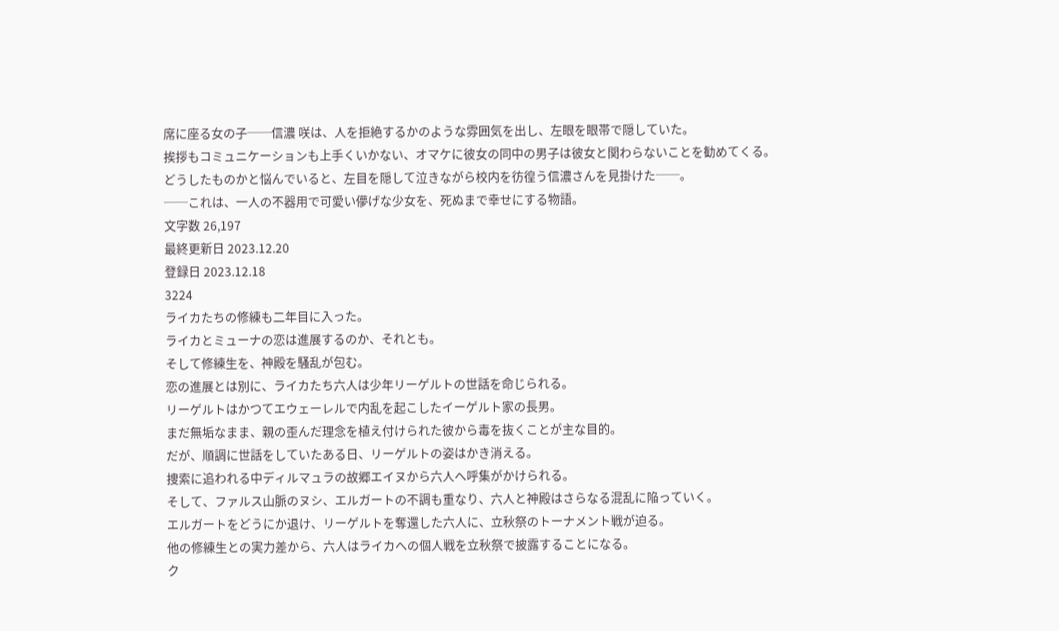席に座る女の子──信濃 咲は、人を拒絶するかのような雰囲気を出し、左眼を眼帯で隠していた。
挨拶もコミュニケーションも上手くいかない、オマケに彼女の同中の男子は彼女と関わらないことを勧めてくる。
どうしたものかと悩んでいると、左目を隠して泣きながら校内を彷徨う信濃さんを見掛けた──。
──これは、一人の不器用で可愛い儚げな少女を、死ぬまで幸せにする物語。
文字数 26,197
最終更新日 2023.12.20
登録日 2023.12.18
3224
ライカたちの修練も二年目に入った。
ライカとミューナの恋は進展するのか、それとも。
そして修練生を、神殿を騒乱が包む。
恋の進展とは別に、ライカたち六人は少年リーゲルトの世話を命じられる。
リーゲルトはかつてエウェーレルで内乱を起こしたイーゲルト家の長男。
まだ無垢なまま、親の歪んだ理念を植え付けられた彼から毒を抜くことが主な目的。
だが、順調に世話をしていたある日、リーゲルトの姿はかき消える。
捜索に追われる中ディルマュラの故郷エイヌから六人へ呼集がかけられる。
そして、ファルス山脈のヌシ、エルガートの不調も重なり、六人と神殿はさらなる混乱に陥っていく。
エルガートをどうにか退け、リーゲルトを奪還した六人に、立秋祭のトーナメント戦が迫る。
他の修練生との実力差から、六人はライカへの個人戦を立秋祭で披露することになる。
ク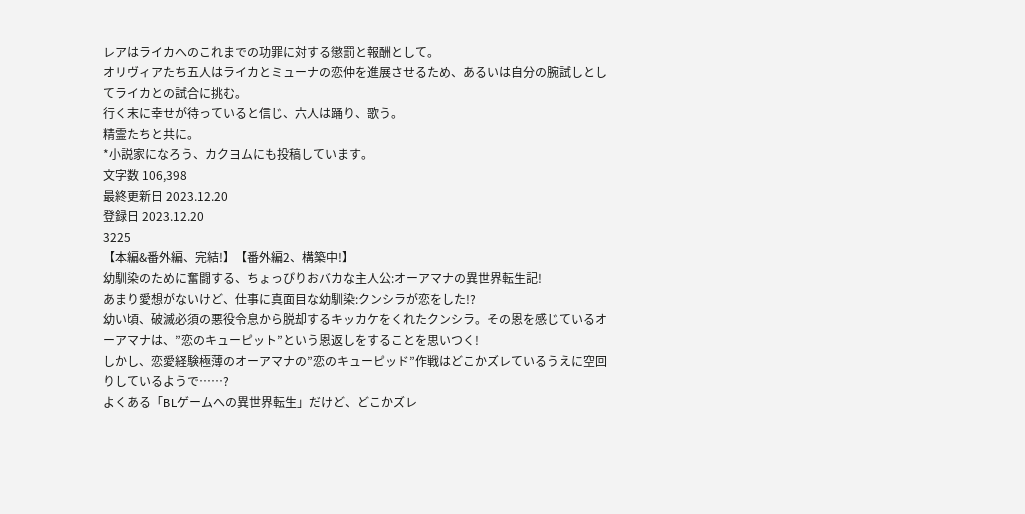レアはライカへのこれまでの功罪に対する懲罰と報酬として。
オリヴィアたち五人はライカとミューナの恋仲を進展させるため、あるいは自分の腕試しとしてライカとの試合に挑む。
行く末に幸せが待っていると信じ、六人は踊り、歌う。
精霊たちと共に。
*小説家になろう、カクヨムにも投稿しています。
文字数 106,398
最終更新日 2023.12.20
登録日 2023.12.20
3225
【本編&番外編、完結!】【番外編2、構築中!】
幼馴染のために奮闘する、ちょっぴりおバカな主人公:オーアマナの異世界転生記!
あまり愛想がないけど、仕事に真面目な幼馴染:クンシラが恋をした!?
幼い頃、破滅必須の悪役令息から脱却するキッカケをくれたクンシラ。その恩を感じているオーアマナは、”恋のキューピット”という恩返しをすることを思いつく!
しかし、恋愛経験極薄のオーアマナの”恋のキューピッド”作戦はどこかズレているうえに空回りしているようで……?
よくある「BLゲームへの異世界転生」だけど、どこかズレ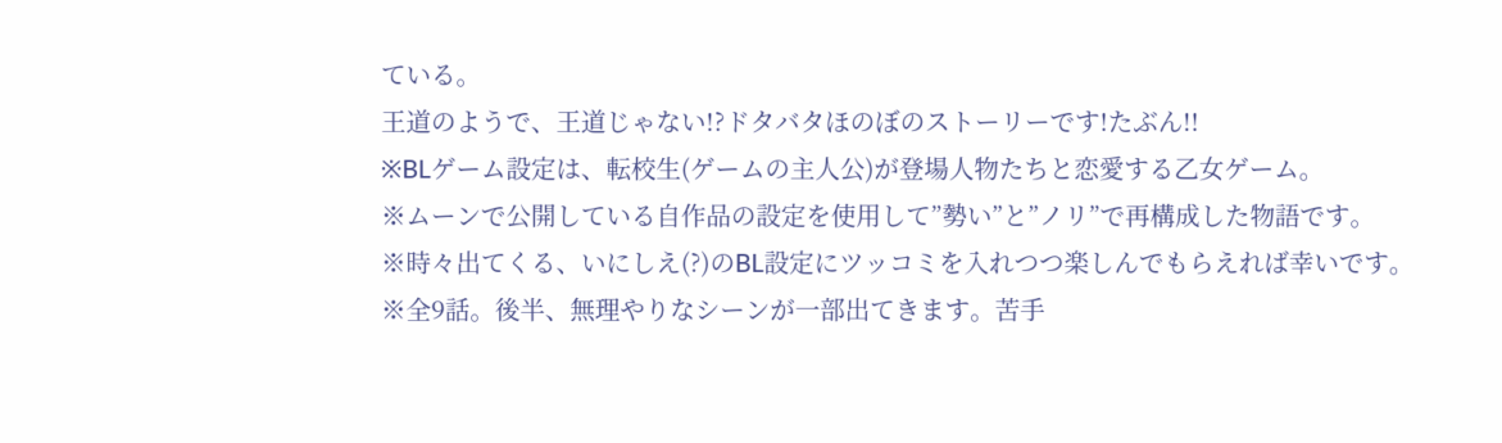ている。
王道のようで、王道じゃない!?ドタバタほのぼのストーリーです!たぶん!!
※BLゲーム設定は、転校生(ゲームの主人公)が登場人物たちと恋愛する乙女ゲーム。
※ムーンで公開している自作品の設定を使用して”勢い”と”ノリ”で再構成した物語です。
※時々出てくる、いにしえ(?)のBL設定にツッコミを入れつつ楽しんでもらえれば幸いです。
※全9話。後半、無理やりなシーンが一部出てきます。苦手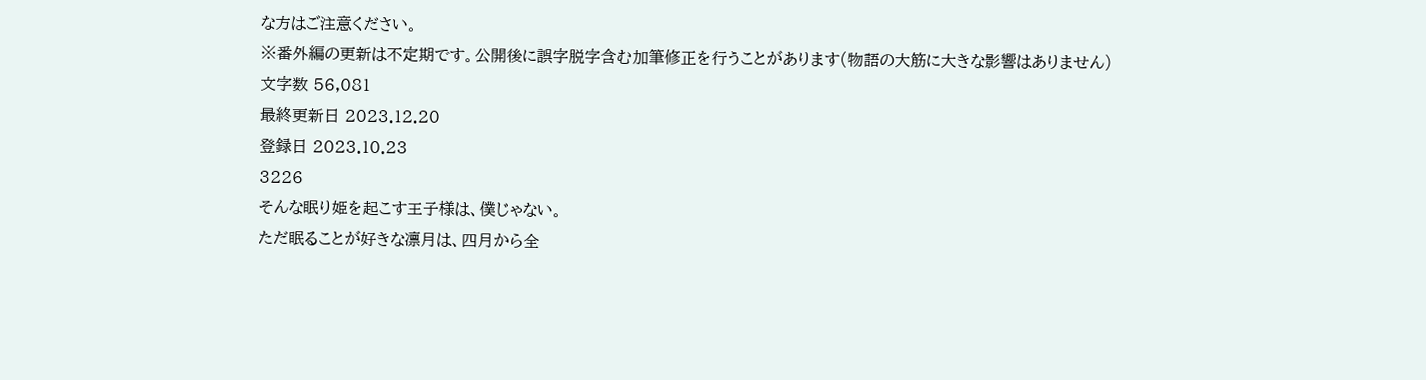な方はご注意ください。
※番外編の更新は不定期です。公開後に誤字脱字含む加筆修正を行うことがあります(物語の大筋に大きな影響はありません)
文字数 56,081
最終更新日 2023.12.20
登録日 2023.10.23
3226
そんな眠り姫を起こす王子様は、僕じゃない。
ただ眠ることが好きな凛月は、四月から全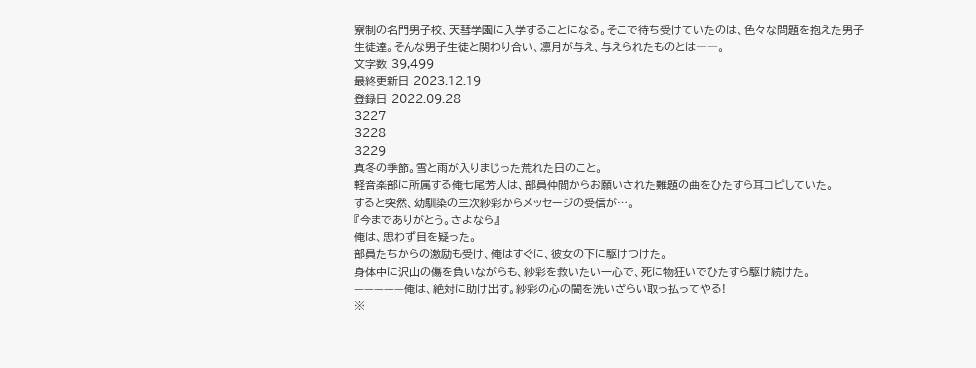寮制の名門男子校、天彗学園に入学することになる。そこで待ち受けていたのは、色々な問題を抱えた男子生徒達。そんな男子生徒と関わり合い、凛月が与え、与えられたものとは――。
文字数 39,499
最終更新日 2023.12.19
登録日 2022.09.28
3227
3228
3229
真冬の季節。雪と雨が入りまじった荒れた日のこと。
軽音楽部に所属する俺七尾芳人は、部員仲間からお願いされた難題の曲をひたすら耳コピしていた。
すると突然、幼馴染の三次紗彩からメッセージの受信が…。
『今までありがとう。さよなら』
俺は、思わず目を疑った。
部員たちからの激励も受け、俺はすぐに、彼女の下に駆けつけた。
身体中に沢山の傷を負いながらも、紗彩を救いたい一心で、死に物狂いでひたすら駆け続けた。
—————俺は、絶対に助け出す。紗彩の心の闇を洗いざらい取っ払ってやる!
※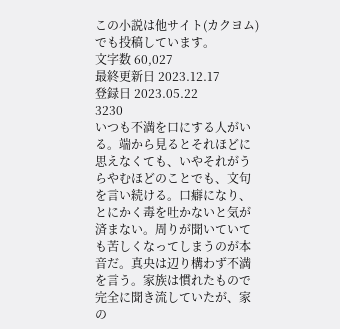この小説は他サイト(カクヨム)でも投稿しています。
文字数 60,027
最終更新日 2023.12.17
登録日 2023.05.22
3230
いつも不満を口にする人がいる。端から見るとそれほどに思えなくても、いやそれがうらやむほどのことでも、文句を言い続ける。口癖になり、とにかく毒を吐かないと気が済まない。周りが聞いていても苦しくなってしまうのが本音だ。真央は辺り構わず不満を言う。家族は慣れたもので完全に聞き流していたが、家の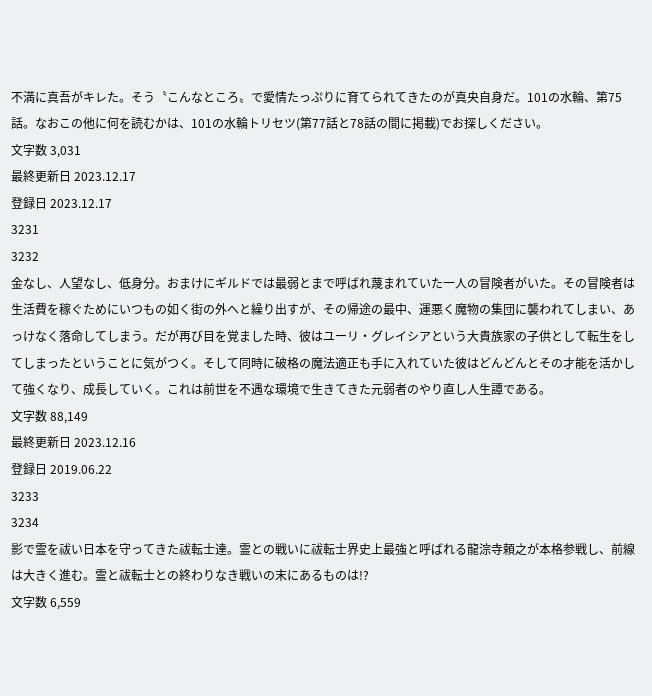不満に真吾がキレた。そう〝こんなところ〟で愛情たっぷりに育てられてきたのが真央自身だ。101の水輪、第75話。なおこの他に何を読むかは、101の水輪トリセツ(第77話と78話の間に掲載)でお探しください。
文字数 3,031
最終更新日 2023.12.17
登録日 2023.12.17
3231
3232
金なし、人望なし、低身分。おまけにギルドでは最弱とまで呼ばれ蔑まれていた一人の冒険者がいた。その冒険者は生活費を稼ぐためにいつもの如く街の外へと繰り出すが、その帰途の最中、運悪く魔物の集団に襲われてしまい、あっけなく落命してしまう。だが再び目を覚ました時、彼はユーリ・グレイシアという大貴族家の子供として転生をしてしまったということに気がつく。そして同時に破格の魔法適正も手に入れていた彼はどんどんとその才能を活かして強くなり、成長していく。これは前世を不遇な環境で生きてきた元弱者のやり直し人生譚である。
文字数 88,149
最終更新日 2023.12.16
登録日 2019.06.22
3233
3234
影で霊を祓い日本を守ってきた祓転士達。霊との戦いに祓転士界史上最強と呼ばれる龍淙寺頼之が本格参戦し、前線は大きく進む。霊と祓転士との終わりなき戦いの末にあるものは!?
文字数 6,559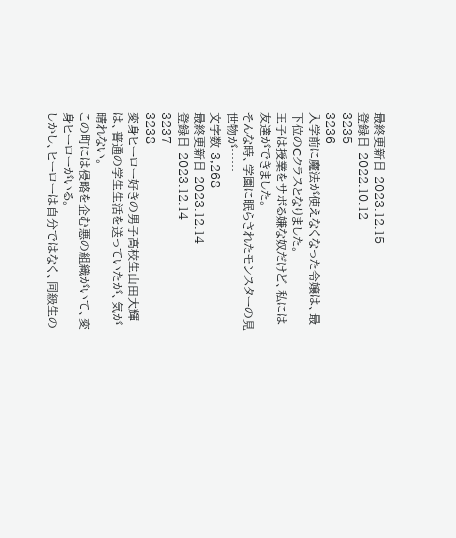最終更新日 2023.12.15
登録日 2022.10.12
3235
3236
入学前に魔法が使えなくなった令嬢は、最下位のCクラスとなりました。
王子は授業をサボる嫌な奴だけど、私には友達ができました。
そんな時、学園に眠らされたモンスターの見世物が……
文字数 3,268
最終更新日 2023.12.14
登録日 2023.12.14
3237
3238
変身ヒーロー好きの男子高校生山田大輝は、普通の学生生活を送っていたが、気が晴れない。
この町には侵略を企む悪の組織がいて、変身ヒーローがいる。
しかし、ヒーローは自分ではなく、同級生の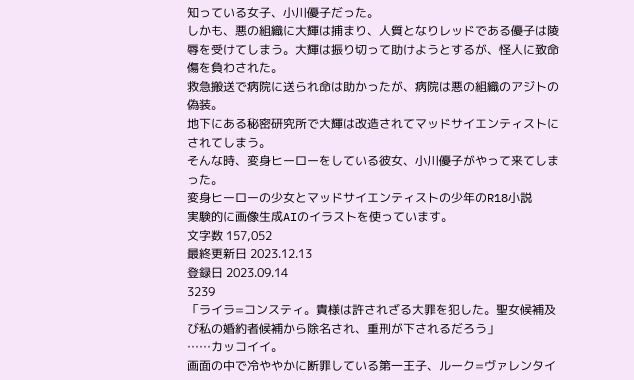知っている女子、小川優子だった。
しかも、悪の組織に大輝は捕まり、人質となりレッドである優子は陵辱を受けてしまう。大輝は振り切って助けようとするが、怪人に致命傷を負わされた。
救急搬送で病院に送られ命は助かったが、病院は悪の組織のアジトの偽装。
地下にある秘密研究所で大輝は改造されてマッドサイエンティストにされてしまう。
そんな時、変身ヒーローをしている彼女、小川優子がやって来てしまった。
変身ヒーローの少女とマッドサイエンティストの少年のR18小説
実験的に画像生成AIのイラストを使っています。
文字数 157,052
最終更新日 2023.12.13
登録日 2023.09.14
3239
「ライラ=コンスティ。貴様は許されざる大罪を犯した。聖女候補及び私の婚約者候補から除名され、重刑が下されるだろう」
……カッコイイ。
画面の中で冷ややかに断罪している第一王子、ルーク=ヴァレンタイ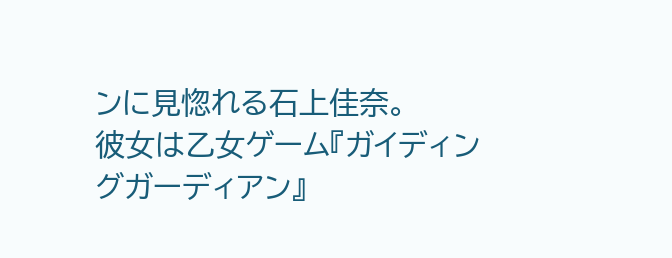ンに見惚れる石上佳奈。
彼女は乙女ゲーム『ガイディングガーディアン』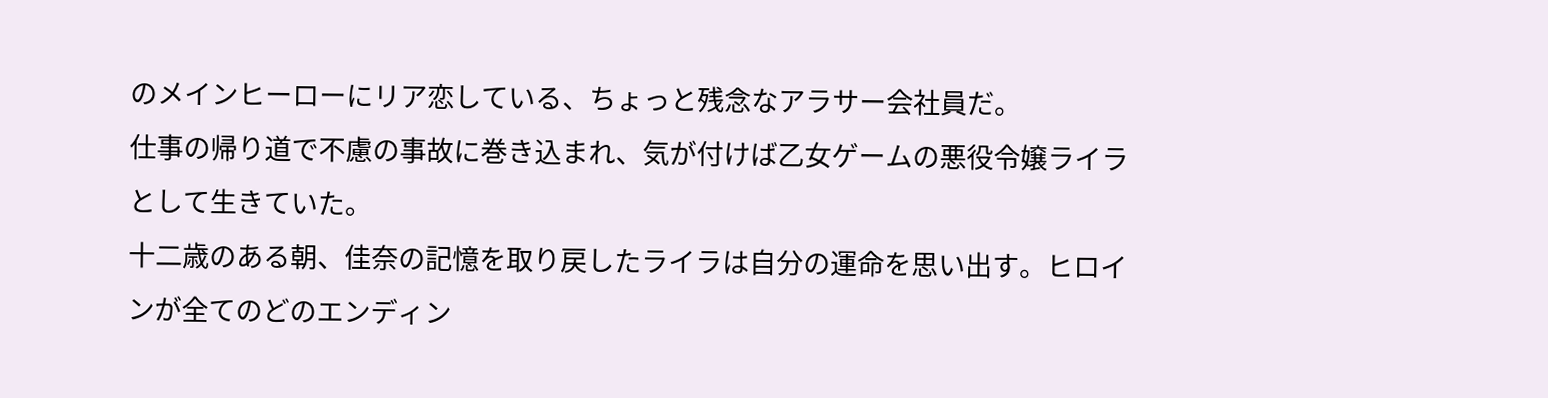のメインヒーローにリア恋している、ちょっと残念なアラサー会社員だ。
仕事の帰り道で不慮の事故に巻き込まれ、気が付けば乙女ゲームの悪役令嬢ライラとして生きていた。
十二歳のある朝、佳奈の記憶を取り戻したライラは自分の運命を思い出す。ヒロインが全てのどのエンディン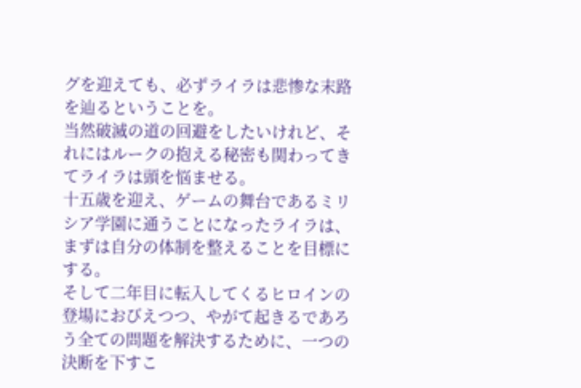グを迎えても、必ずライラは悲惨な末路を辿るということを。
当然破滅の道の回避をしたいけれど、それにはルークの抱える秘密も関わってきてライラは頭を悩ませる。
十五歳を迎え、ゲームの舞台であるミリシア学園に通うことになったライラは、まずは自分の体制を整えることを目標にする。
そして二年目に転入してくるヒロインの登場におびえつつ、やがて起きるであろう全ての問題を解決するために、一つの決断を下すこ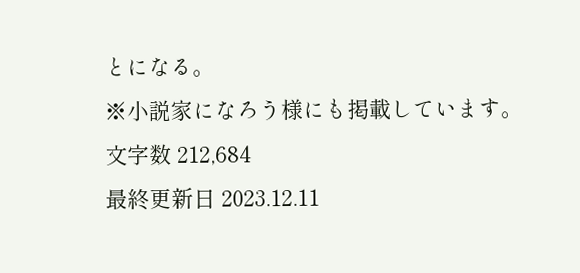とになる。
※小説家になろう様にも掲載しています。
文字数 212,684
最終更新日 2023.12.11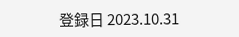登録日 2023.10.31